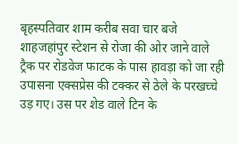बृहस्पतिवार शाम करीब सवा चार बजे शाहजहांपुर स्टेशन से रोजा की ओर जाने वाले ट्रैक पर रोडवेज फाटक के पास हावड़ा को जा रही उपासना एक्सप्रेस की टक्कर से ठेले के परखच्चे उड़ गए। उस पर शेड वाले टिन के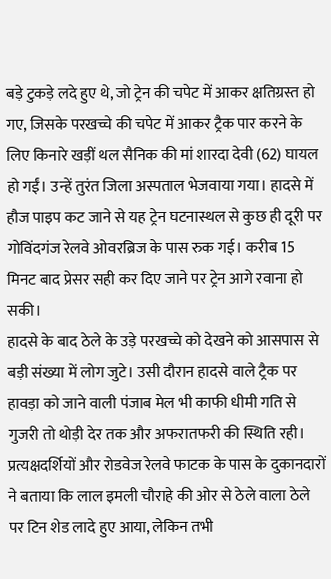बड़े टुकड़े लदे हुए थे, जो ट्रेन की चपेट में आकर क्षतिग्रस्त हो गए, जिसके परखच्चे की चपेट में आकर ट्रैक पार करने के लिए किनारे खड़ीं थल सैनिक की मां शारदा देवी (62) घायल हो गईं। उन्हें तुरंत जिला अस्पताल भेजवाया गया। हादसे में हौज पाइप कट जाने से यह ट्रेन घटनास्थल से कुछ ही दूरी पर गोविंदगंज रेलवे ओवरब्रिज के पास रुक गई। करीब 15 मिनट बाद प्रेसर सही कर दिए जाने पर ट्रेन आगे रवाना हो सकी।
हादसे के बाद ठेले के उड़े परखच्चे को देखने को आसपास से बड़ी संख्या में लोग जुटे। उसी दौरान हादसे वाले ट्रैक पर हावड़ा को जाने वाली पंजाब मेल भी काफी धीमी गति से गुजरी तो थोड़ी देर तक और अफरातफरी की स्थिति रही। प्रत्यक्षदर्शियों और रोडवेज रेलवे फाटक के पास के दुकानदारों ने बताया कि लाल इमली चौराहे की ओर से ठेले वाला ठेले पर टिन शेड लादे हुए आया, लेकिन तभी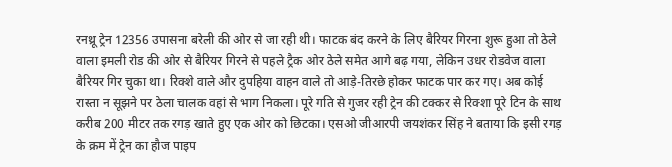रनथ्रू ट्रेन 12356 उपासना बरेली की ओर से जा रही थी। फाटक बंद करने के लिए बैरियर गिरना शुरू हुआ तो ठेले वाला इमली रोड की ओर से बैरियर गिरने से पहले ट्रैक ओर ठेले समेत आगे बढ़ गया, लेकिन उधर रोडवेज वाला बैरियर गिर चुका था। रिक्शे वाले और दुपहिया वाहन वाले तो आड़े-तिरछे होकर फाटक पार कर गए। अब कोई रास्ता न सूझने पर ठेला चालक वहां से भाग निकला। पूरे गति से गुजर रही ट्रेन की टक्कर से रिक्शा पूरे टिन के साथ करीब 200 मीटर तक रगड़ खाते हुए एक ओर को छिटका। एसओ जीआरपी जयशंकर सिंह ने बताया कि इसी रगड़ के क्रम में ट्रेन का हौज पाइप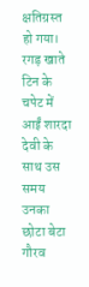क्षतिग्रस्त हो गया। रगड़ खाते टिन के चपेट में आईं शारदा देवी के साथ उस समय उनका छोटा बेटा गौरव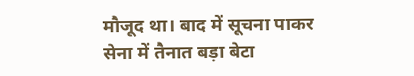मौजूद था। बाद में सूचना पाकर सेना में तैनात बड़ा बेटा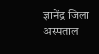ज्ञानेंद्र जिला अस्पताल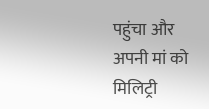पहुंचा और अपनी मां को मिलिट्री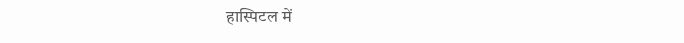हास्पिटल में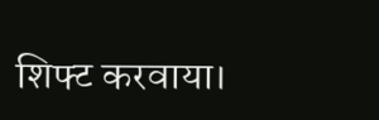शिफ्ट करवाया।